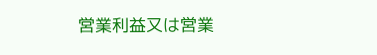営業利益又は営業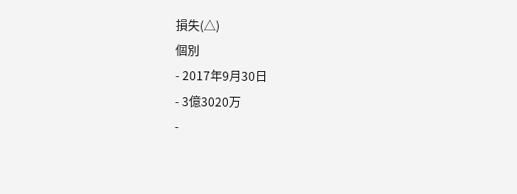損失(△)
個別
- 2017年9月30日
- 3億3020万
-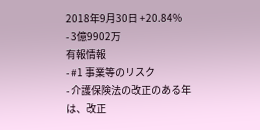2018年9月30日 +20.84%
- 3億9902万
有報情報
- #1 事業等のリスク
- 介護保険法の改正のある年は、改正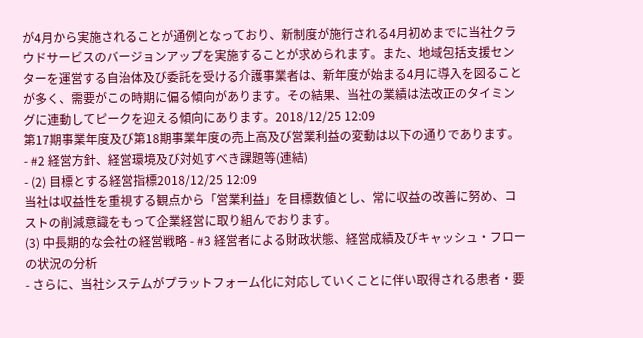が4月から実施されることが通例となっており、新制度が施行される4月初めまでに当社クラウドサービスのバージョンアップを実施することが求められます。また、地域包括支援センターを運営する自治体及び委託を受ける介護事業者は、新年度が始まる4月に導入を図ることが多く、需要がこの時期に偏る傾向があります。その結果、当社の業績は法改正のタイミングに連動してピークを迎える傾向にあります。2018/12/25 12:09
第17期事業年度及び第18期事業年度の売上高及び営業利益の変動は以下の通りであります。
- #2 経営方針、経営環境及び対処すべき課題等(連結)
- (2) 目標とする経営指標2018/12/25 12:09
当社は収益性を重視する観点から「営業利益」を目標数値とし、常に収益の改善に努め、コストの削減意識をもって企業経営に取り組んでおります。
(3) 中長期的な会社の経営戦略 - #3 経営者による財政状態、経営成績及びキャッシュ・フローの状況の分析
- さらに、当社システムがプラットフォーム化に対応していくことに伴い取得される患者・要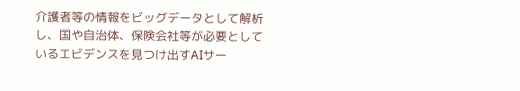介護者等の情報をビッグデータとして解析し、国や自治体、保険会社等が必要としているエビデンスを見つけ出すAIサー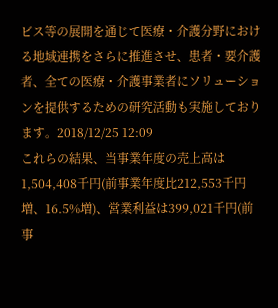ビス等の展開を通じて医療・介護分野における地域連携をさらに推進させ、患者・要介護者、全ての医療・介護事業者にソリューションを提供するための研究活動も実施しております。2018/12/25 12:09
これらの結果、当事業年度の売上高は1,504,408千円(前事業年度比212,553千円増、16.5%増)、営業利益は399,021千円(前事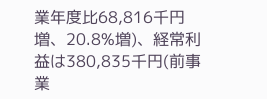業年度比68,816千円増、20.8%増)、経常利益は380,835千円(前事業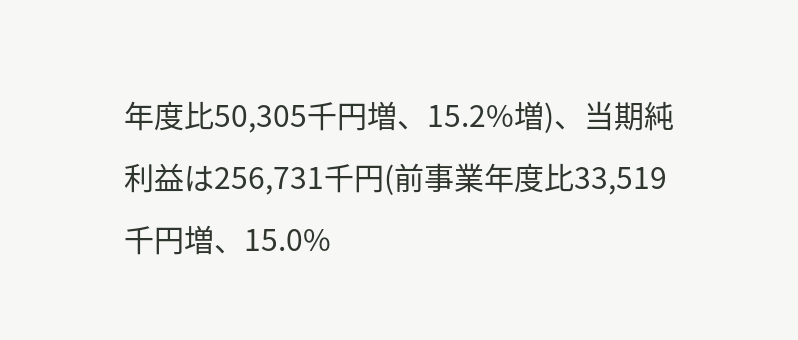年度比50,305千円増、15.2%増)、当期純利益は256,731千円(前事業年度比33,519千円増、15.0%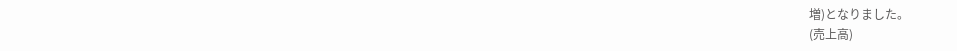増)となりました。
(売上高)